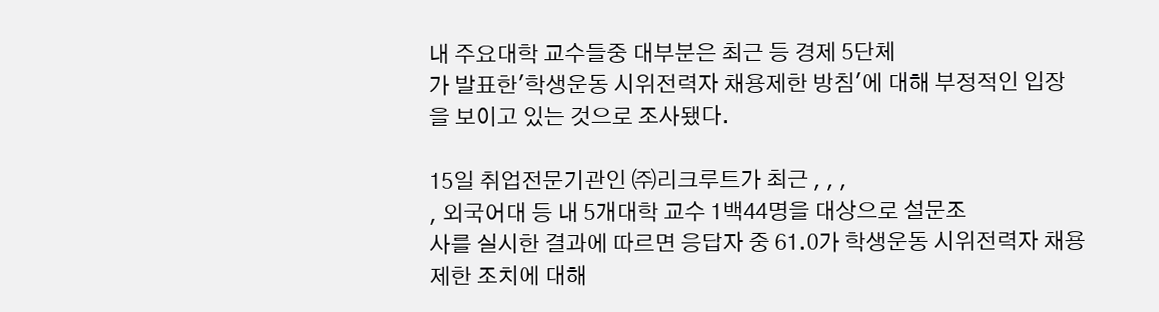내 주요대학 교수들중 대부분은 최근 등 경제 5단체
가 발표한'학생운동 시위전력자 채용제한 방침'에 대해 부정적인 입장
을 보이고 있는 것으로 조사됐다.

15일 취업전문기관인 ㈜리크루트가 최근 , , ,
, 외국어대 등 내 5개대학 교수 1백44명을 대상으로 설문조
사를 실시한 결과에 따르면 응답자 중 61.0가 학생운동 시위전력자 채용
제한 조치에 대해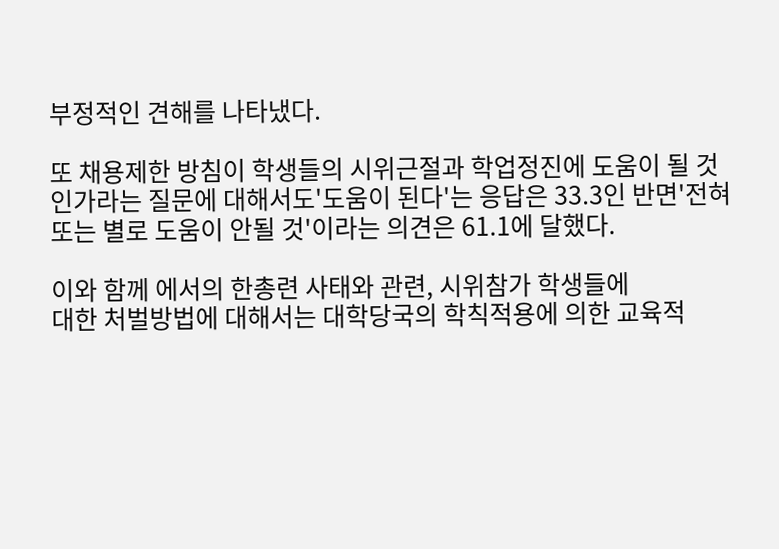부정적인 견해를 나타냈다.

또 채용제한 방침이 학생들의 시위근절과 학업정진에 도움이 될 것
인가라는 질문에 대해서도'도움이 된다'는 응답은 33.3인 반면'전혀
또는 별로 도움이 안될 것'이라는 의견은 61.1에 달했다.

이와 함께 에서의 한총련 사태와 관련, 시위참가 학생들에
대한 처벌방법에 대해서는 대학당국의 학칙적용에 의한 교육적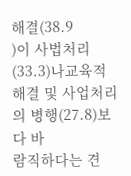해결(38.9
)이 사법처리(33.3)나교육적 해결 및 사업처리의 병행(27.8)보다 바
람직하다는 견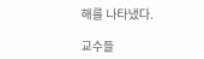해를 나타냈다.

교수들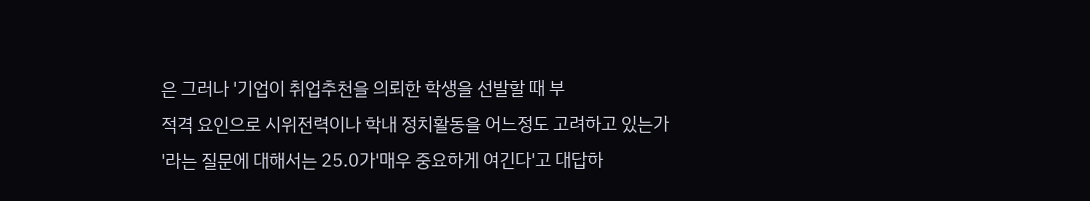은 그러나 '기업이 취업추천을 의뢰한 학생을 선발할 때 부
적격 요인으로 시위전력이나 학내 정치활동을 어느정도 고려하고 있는가
'라는 질문에 대해서는 25.0가'매우 중요하게 여긴다'고 대답하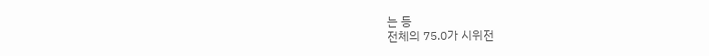는 등
전체의 75.0가 시위전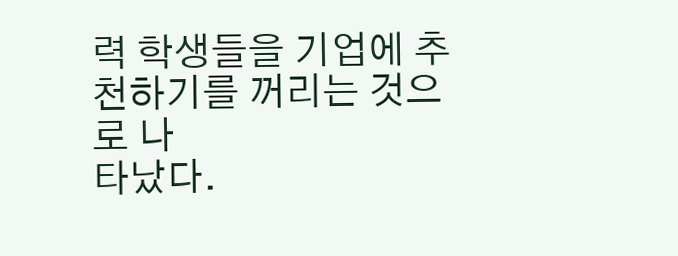력 학생들을 기업에 추천하기를 꺼리는 것으로 나
타났다.